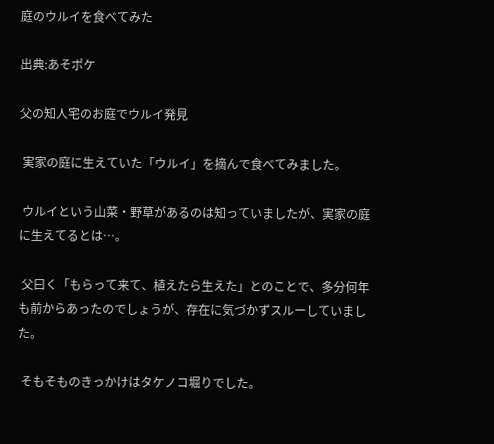庭のウルイを食べてみた

出典:あそポケ

父の知人宅のお庭でウルイ発見

 実家の庭に生えていた「ウルイ」を摘んで食べてみました。

 ウルイという山菜・野草があるのは知っていましたが、実家の庭に生えてるとは…。

 父曰く「もらって来て、植えたら生えた」とのことで、多分何年も前からあったのでしょうが、存在に気づかずスルーしていました。

 そもそものきっかけはタケノコ堀りでした。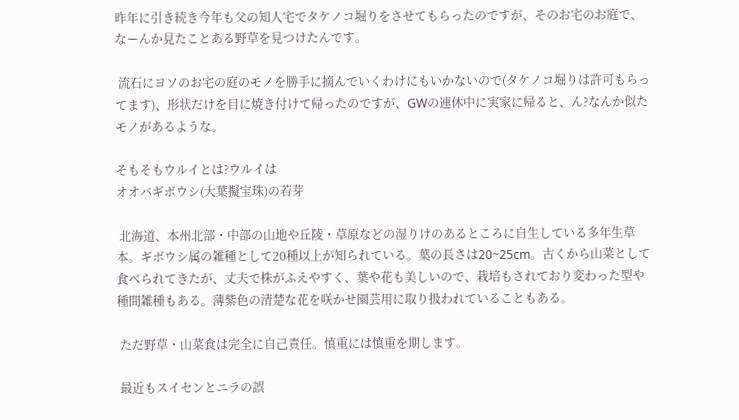昨年に引き続き今年も父の知人宅でタケノコ堀りをさせてもらったのですが、そのお宅のお庭で、なーんか見たことある野草を見つけたんです。

 流石にヨソのお宅の庭のモノを勝手に摘んでいくわけにもいかないので(タケノコ堀りは許可もらってます)、形状だけを目に焼き付けて帰ったのですが、GWの連休中に実家に帰ると、ん?なんか似たモノがあるような。

そもそもウルイとは?ウルイは
オオバギボウシ(大葉擬宝珠)の若芽

 北海道、本州北部・中部の山地や丘陵・草原などの湿りけのあるところに自生している多年生草本。ギボウシ属の雑種として20種以上が知られている。葉の長さは20~25cm。古くから山菜として食べられてきたが、丈夫で株がふえやすく、葉や花も美しいので、栽培もされており変わった型や種間雑種もある。薄紫色の清楚な花を咲かせ園芸用に取り扱われていることもある。

 ただ野草・山菜食は完全に自己責任。慎重には慎重を期します。

 最近もスイセンとニラの誤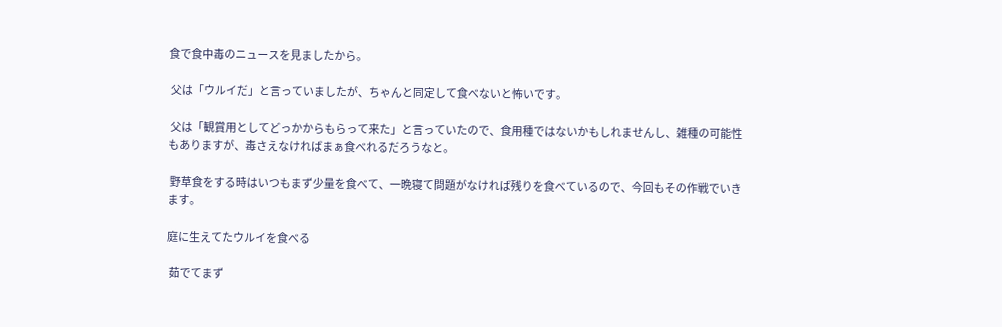食で食中毒のニュースを見ましたから。

 父は「ウルイだ」と言っていましたが、ちゃんと同定して食べないと怖いです。

 父は「観賞用としてどっかからもらって来た」と言っていたので、食用種ではないかもしれませんし、雑種の可能性もありますが、毒さえなければまぁ食べれるだろうなと。

 野草食をする時はいつもまず少量を食べて、一晩寝て問題がなければ残りを食べているので、今回もその作戦でいきます。

庭に生えてたウルイを食べる

 茹でてまず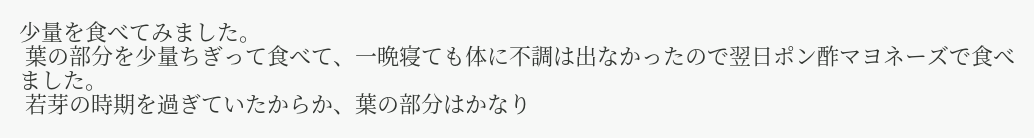少量を食べてみました。
 葉の部分を少量ちぎって食べて、一晩寝ても体に不調は出なかったので翌日ポン酢マヨネーズで食べました。
 若芽の時期を過ぎていたからか、葉の部分はかなり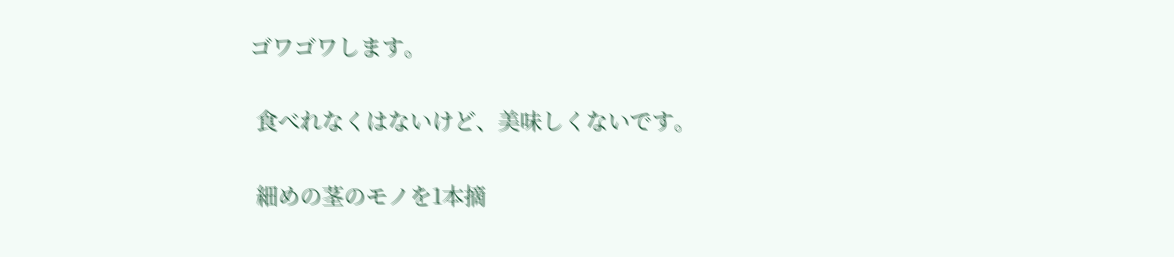ゴワゴワします。

 食べれなくはないけど、美味しくないです。

 細めの茎のモノを1本摘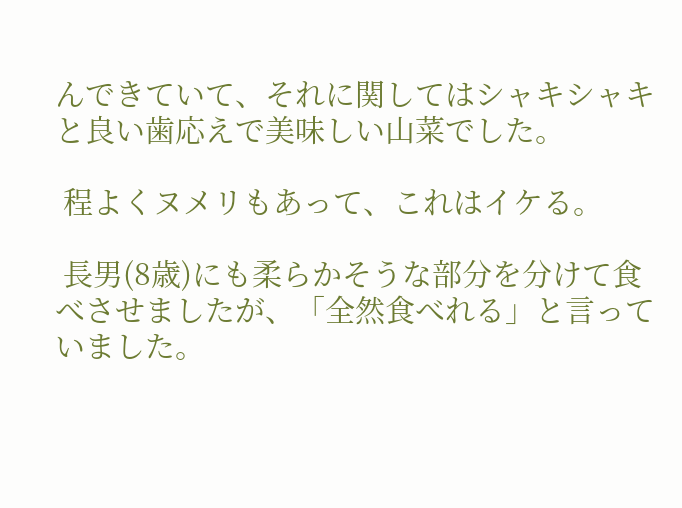んできていて、それに関してはシャキシャキと良い歯応えで美味しい山菜でした。

 程よくヌメリもあって、これはイケる。

 長男(8歳)にも柔らかそうな部分を分けて食べさせましたが、「全然食べれる」と言っていました。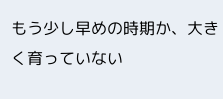もう少し早めの時期か、大きく育っていない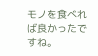モノを食べれば良かったですね。